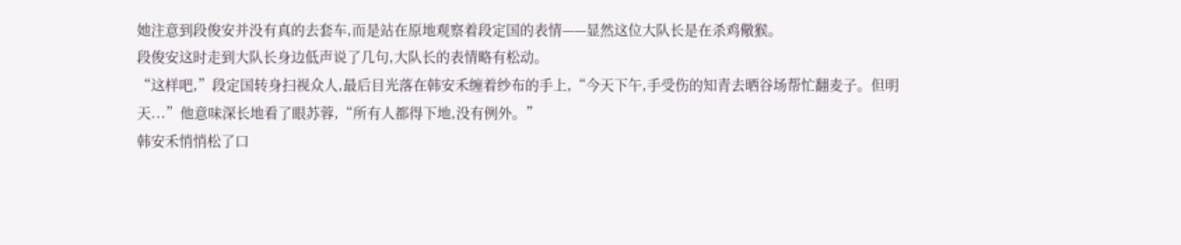她注意到段俊安并没有真的去套车,而是站在原地观察着段定国的表情——显然这位大队长是在杀鸡儆猴。
段俊安这时走到大队长身边低声说了几句,大队长的表情略有松动。
“这样吧,”段定国转身扫视众人,最后目光落在韩安禾缠着纱布的手上,“今天下午,手受伤的知青去晒谷场帮忙翻麦子。但明天...”他意味深长地看了眼苏蓉,“所有人都得下地,没有例外。”
韩安禾悄悄松了口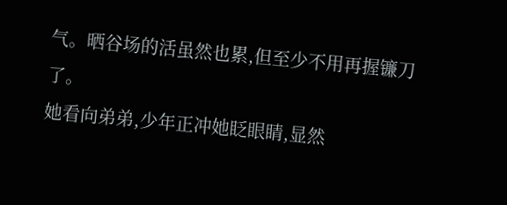气。晒谷场的活虽然也累,但至少不用再握镰刀了。
她看向弟弟,少年正冲她眨眼睛,显然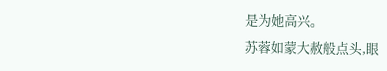是为她高兴。
苏蓉如蒙大赦般点头,眼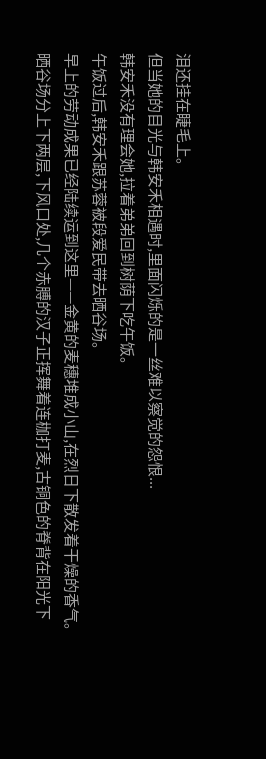泪还挂在睫毛上。
但当她的目光与韩安禾相遇时,里面闪烁的是一丝难以察觉的怨恨...
韩安禾没有理会她,拉着弟弟回到树荫下吃午饭。
午饭过后,韩安禾跟苏蓉被段爱民带去晒谷场。
早上的劳动成果已经陆续运到这里——金黄的麦穗堆成小山,在烈日下散发着干燥的香气。
晒谷场分上下两层,下风口处,几个赤膊的汉子正挥舞着连枷打麦,古铜色的脊背在阳光下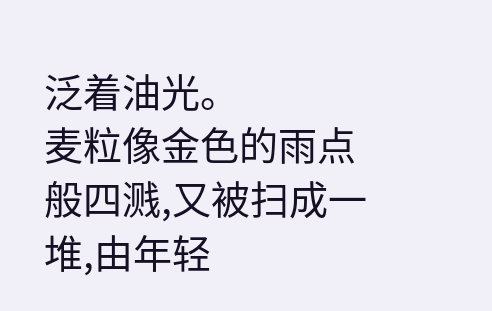泛着油光。
麦粒像金色的雨点般四溅,又被扫成一堆,由年轻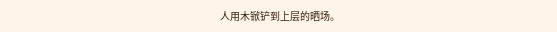人用木锨铲到上层的晒场。